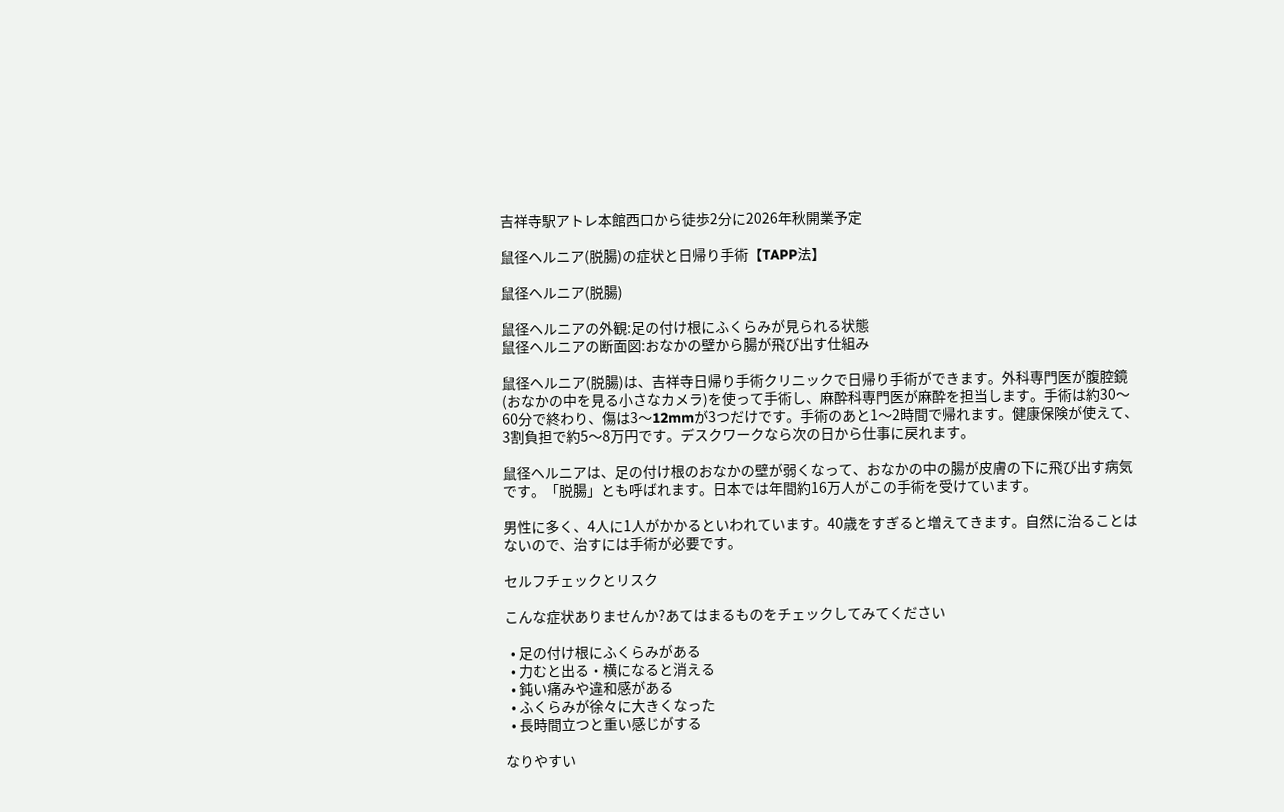吉祥寺駅アトレ本館西口から徒歩2分に2026年秋開業予定

鼠径ヘルニア(脱腸)の症状と日帰り手術【TAPP法】

鼠径ヘルニア(脱腸)

鼠径ヘルニアの外観:足の付け根にふくらみが見られる状態
鼠径ヘルニアの断面図:おなかの壁から腸が飛び出す仕組み

鼠径ヘルニア(脱腸)は、吉祥寺日帰り手術クリニックで日帰り手術ができます。外科専門医が腹腔鏡(おなかの中を見る小さなカメラ)を使って手術し、麻酔科専門医が麻酔を担当します。手術は約30〜60分で終わり、傷は3〜12mmが3つだけです。手術のあと1〜2時間で帰れます。健康保険が使えて、3割負担で約5〜8万円です。デスクワークなら次の日から仕事に戻れます。

鼠径ヘルニアは、足の付け根のおなかの壁が弱くなって、おなかの中の腸が皮膚の下に飛び出す病気です。「脱腸」とも呼ばれます。日本では年間約16万人がこの手術を受けています。

男性に多く、4人に1人がかかるといわれています。40歳をすぎると増えてきます。自然に治ることはないので、治すには手術が必要です。

セルフチェックとリスク

こんな症状ありませんか?あてはまるものをチェックしてみてください

  • 足の付け根にふくらみがある
  • 力むと出る・横になると消える
  • 鈍い痛みや違和感がある
  • ふくらみが徐々に大きくなった
  • 長時間立つと重い感じがする

なりやすい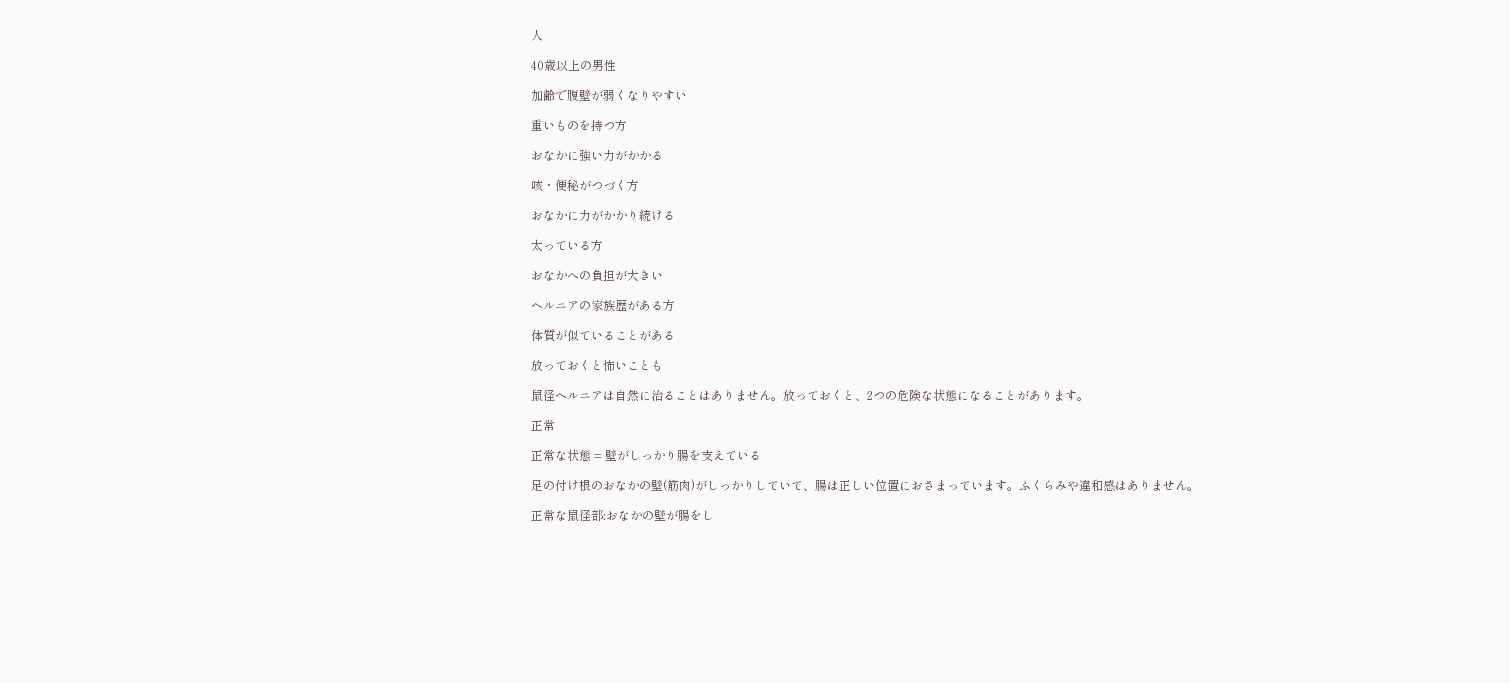人

40歳以上の男性

加齢で腹壁が弱くなりやすい

重いものを持つ方

おなかに強い力がかかる

咳・便秘がつづく方

おなかに力がかかり続ける

太っている方

おなかへの負担が大きい

ヘルニアの家族歴がある方

体質が似ていることがある

放っておくと怖いことも

鼠径ヘルニアは自然に治ることはありません。放っておくと、2つの危険な状態になることがあります。

正常

正常な状態 = 壁がしっかり腸を支えている

足の付け根のおなかの壁(筋肉)がしっかりしていて、腸は正しい位置におさまっています。ふくらみや違和感はありません。

正常な鼠径部:おなかの壁が腸をし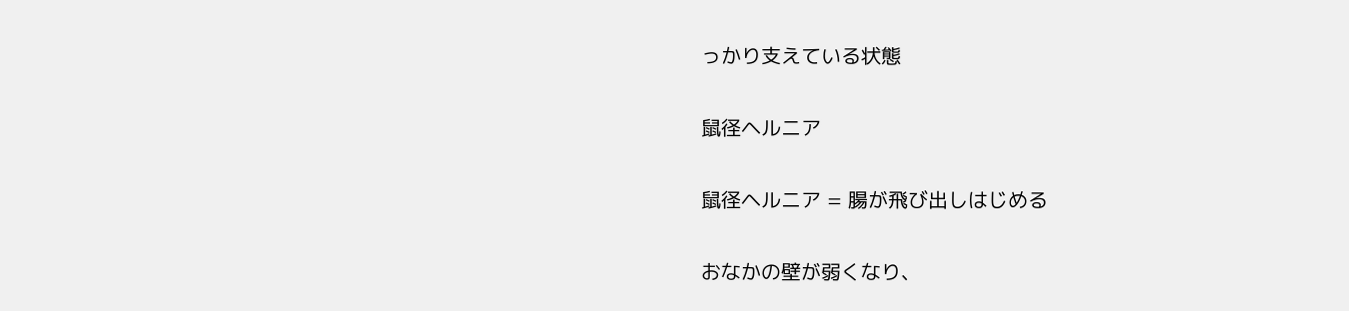っかり支えている状態

鼠径ヘルニア

鼠径ヘルニア = 腸が飛び出しはじめる

おなかの壁が弱くなり、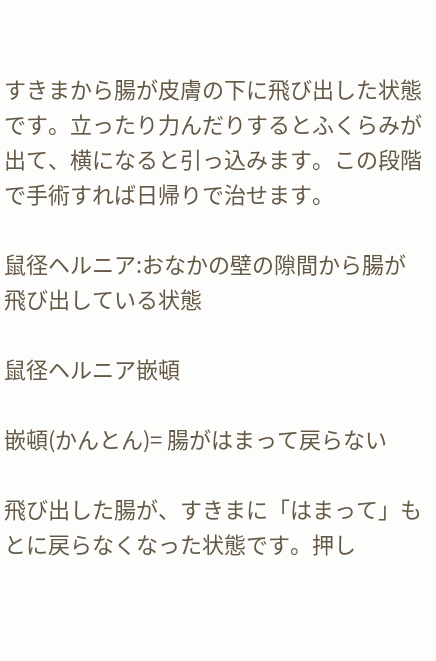すきまから腸が皮膚の下に飛び出した状態です。立ったり力んだりするとふくらみが出て、横になると引っ込みます。この段階で手術すれば日帰りで治せます。

鼠径ヘルニア:おなかの壁の隙間から腸が飛び出している状態

鼠径ヘルニア嵌頓

嵌頓(かんとん)= 腸がはまって戻らない

飛び出した腸が、すきまに「はまって」もとに戻らなくなった状態です。押し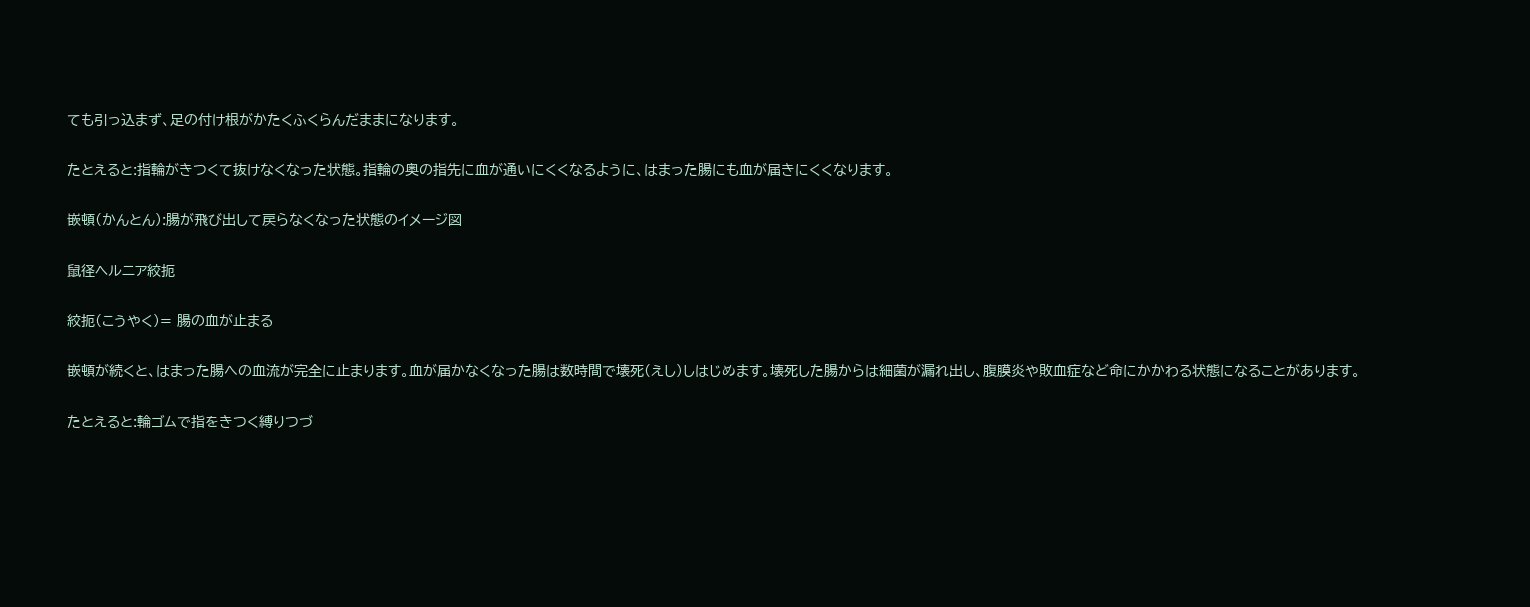ても引っ込まず、足の付け根がかたくふくらんだままになります。

たとえると:指輪がきつくて抜けなくなった状態。指輪の奥の指先に血が通いにくくなるように、はまった腸にも血が届きにくくなります。

嵌頓(かんとん):腸が飛び出して戻らなくなった状態のイメージ図

鼠径ヘルニア絞扼

絞扼(こうやく)= 腸の血が止まる

嵌頓が続くと、はまった腸への血流が完全に止まります。血が届かなくなった腸は数時間で壊死(えし)しはじめます。壊死した腸からは細菌が漏れ出し、腹膜炎や敗血症など命にかかわる状態になることがあります。

たとえると:輪ゴムで指をきつく縛りつづ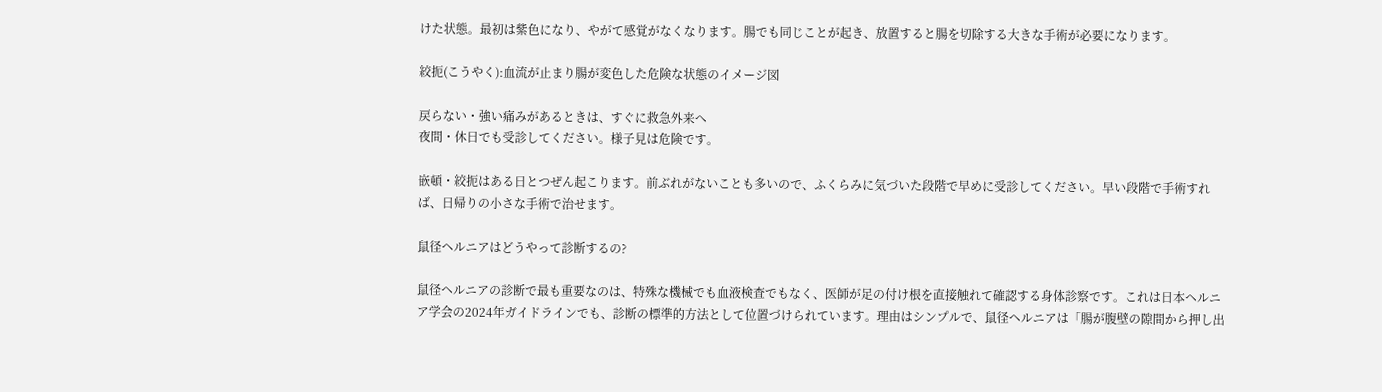けた状態。最初は紫色になり、やがて感覚がなくなります。腸でも同じことが起き、放置すると腸を切除する大きな手術が必要になります。

絞扼(こうやく):血流が止まり腸が変色した危険な状態のイメージ図

戻らない・強い痛みがあるときは、すぐに救急外来へ
夜間・休日でも受診してください。様子見は危険です。

嵌頓・絞扼はある日とつぜん起こります。前ぶれがないことも多いので、ふくらみに気づいた段階で早めに受診してください。早い段階で手術すれば、日帰りの小さな手術で治せます。

鼠径ヘルニアはどうやって診断するの?

鼠径ヘルニアの診断で最も重要なのは、特殊な機械でも血液検査でもなく、医師が足の付け根を直接触れて確認する身体診察です。これは日本ヘルニア学会の2024年ガイドラインでも、診断の標準的方法として位置づけられています。理由はシンプルで、鼠径ヘルニアは「腸が腹壁の隙間から押し出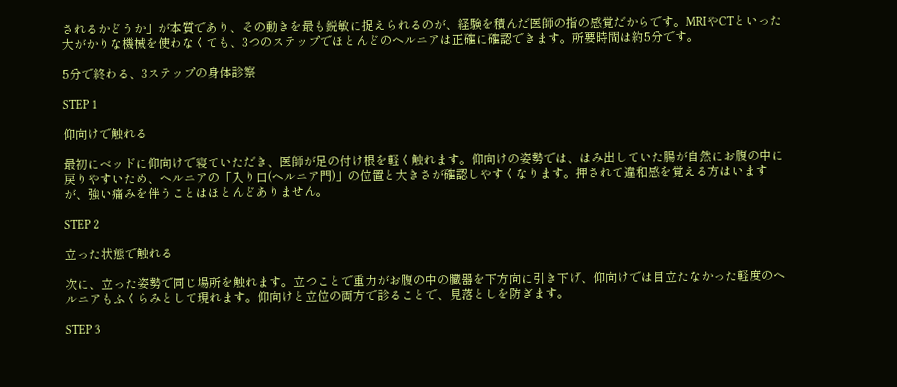されるかどうか」が本質であり、その動きを最も鋭敏に捉えられるのが、経験を積んだ医師の指の感覚だからです。MRIやCTといった大がかりな機械を使わなくても、3つのステップでほとんどのヘルニアは正確に確認できます。所要時間は約5分です。

5分で終わる、3ステップの身体診察

STEP 1

仰向けで触れる

最初にベッドに仰向けで寝ていただき、医師が足の付け根を軽く触れます。仰向けの姿勢では、はみ出していた腸が自然にお腹の中に戻りやすいため、ヘルニアの「入り口(ヘルニア門)」の位置と大きさが確認しやすくなります。押されて違和感を覚える方はいますが、強い痛みを伴うことはほとんどありません。

STEP 2

立った状態で触れる

次に、立った姿勢で同じ場所を触れます。立つことで重力がお腹の中の臓器を下方向に引き下げ、仰向けでは目立たなかった軽度のヘルニアもふくらみとして現れます。仰向けと立位の両方で診ることで、見落としを防ぎます。

STEP 3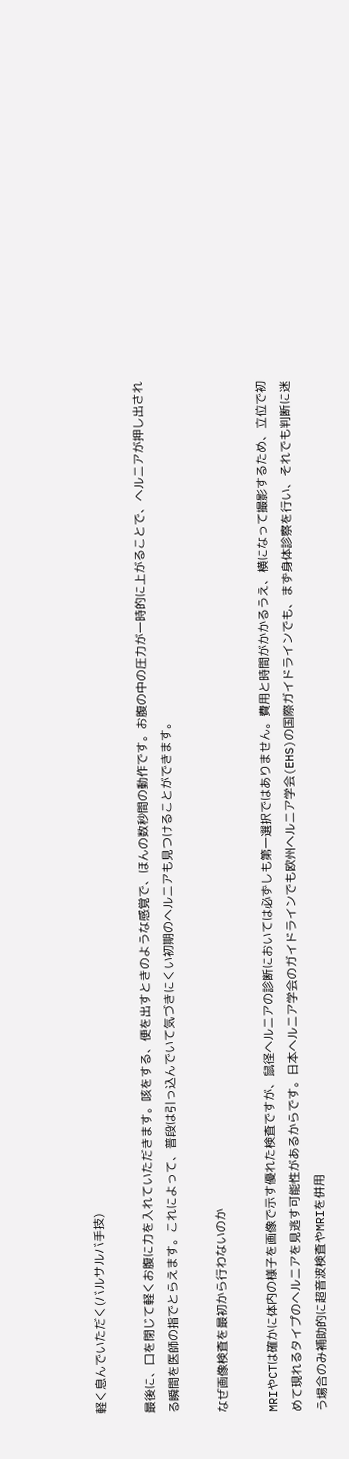軽く息んでいただく(バルサルバ手技)

最後に、口を閉じて軽くお腹に力を入れていただきます。咳をする、便を出すときのような感覚で、ほんの数秒間の動作です。お腹の中の圧力が一時的に上がることで、ヘルニアが押し出される瞬間を医師の指でとらえます。これによって、普段は引っ込んでいて気づきにくい初期のヘルニアも見つけることができます。

なぜ画像検査を最初から行わないのか

MRIやCTは確かに体内の様子を画像で示す優れた検査ですが、鼠径ヘルニアの診断においては必ずしも第一選択ではありません。費用と時間がかかるうえ、横になって撮影するため、立位で初めて現れるタイプのヘルニアを見逃す可能性があるからです。日本ヘルニア学会のガイドラインでも欧州ヘルニア学会(EHS)の国際ガイドラインでも、まず身体診察を行い、それでも判断に迷う場合のみ補助的に超音波検査やMRIを併用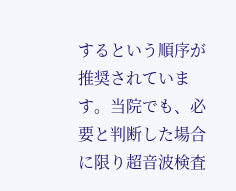するという順序が推奨されています。当院でも、必要と判断した場合に限り超音波検査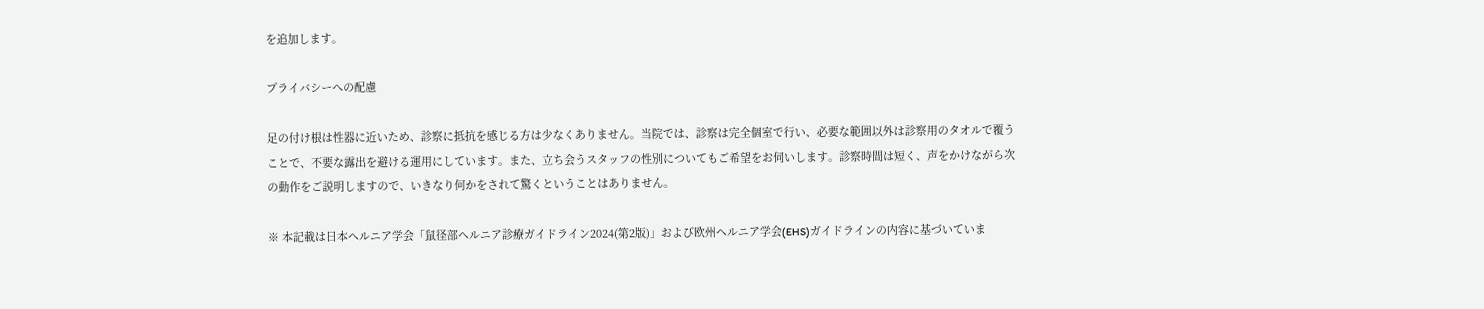を追加します。

プライバシーへの配慮

足の付け根は性器に近いため、診察に抵抗を感じる方は少なくありません。当院では、診察は完全個室で行い、必要な範囲以外は診察用のタオルで覆うことで、不要な露出を避ける運用にしています。また、立ち会うスタッフの性別についてもご希望をお伺いします。診察時間は短く、声をかけながら次の動作をご説明しますので、いきなり何かをされて驚くということはありません。

※ 本記載は日本ヘルニア学会「鼠径部ヘルニア診療ガイドライン2024(第2版)」および欧州ヘルニア学会(EHS)ガイドラインの内容に基づいていま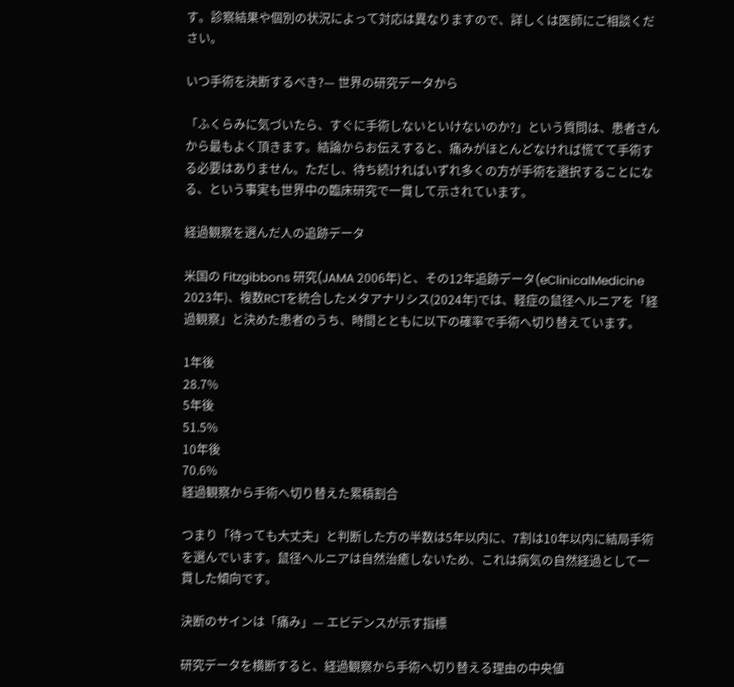す。診察結果や個別の状況によって対応は異なりますので、詳しくは医師にご相談ください。

いつ手術を決断するべき?— 世界の研究データから

「ふくらみに気づいたら、すぐに手術しないといけないのか?」という質問は、患者さんから最もよく頂きます。結論からお伝えすると、痛みがほとんどなければ慌てて手術する必要はありません。ただし、待ち続ければいずれ多くの方が手術を選択することになる、という事実も世界中の臨床研究で一貫して示されています。

経過観察を選んだ人の追跡データ

米国の Fitzgibbons 研究(JAMA 2006年)と、その12年追跡データ(eClinicalMedicine 2023年)、複数RCTを統合したメタアナリシス(2024年)では、軽症の鼠径ヘルニアを「経過観察」と決めた患者のうち、時間とともに以下の確率で手術へ切り替えています。

1年後
28.7%
5年後
51.5%
10年後
70.6%
経過観察から手術へ切り替えた累積割合

つまり「待っても大丈夫」と判断した方の半数は5年以内に、7割は10年以内に結局手術を選んでいます。鼠径ヘルニアは自然治癒しないため、これは病気の自然経過として一貫した傾向です。

決断のサインは「痛み」— エビデンスが示す指標

研究データを横断すると、経過観察から手術へ切り替える理由の中央値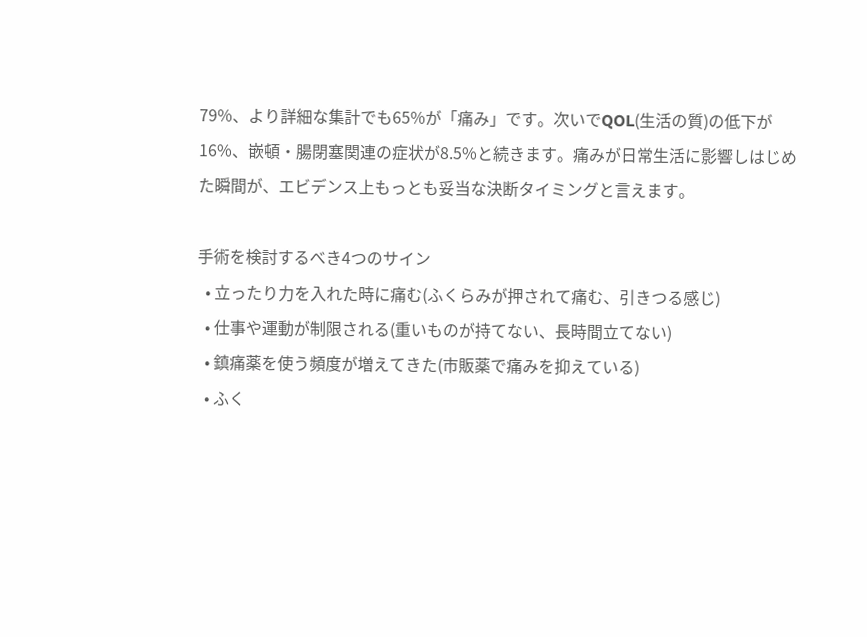79%、より詳細な集計でも65%が「痛み」です。次いでQOL(生活の質)の低下が16%、嵌頓・腸閉塞関連の症状が8.5%と続きます。痛みが日常生活に影響しはじめた瞬間が、エビデンス上もっとも妥当な決断タイミングと言えます。

手術を検討するべき4つのサイン
  • 立ったり力を入れた時に痛む(ふくらみが押されて痛む、引きつる感じ)
  • 仕事や運動が制限される(重いものが持てない、長時間立てない)
  • 鎮痛薬を使う頻度が増えてきた(市販薬で痛みを抑えている)
  • ふく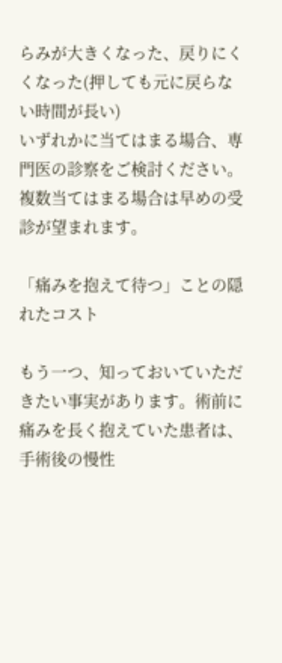らみが大きくなった、戻りにくくなった(押しても元に戻らない時間が長い)
いずれかに当てはまる場合、専門医の診察をご検討ください。複数当てはまる場合は早めの受診が望まれます。

「痛みを抱えて待つ」ことの隠れたコスト

もう一つ、知っておいていただきたい事実があります。術前に痛みを長く抱えていた患者は、手術後の慢性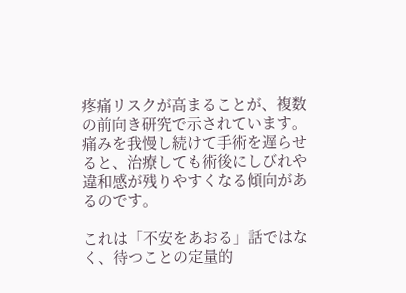疼痛リスクが高まることが、複数の前向き研究で示されています。痛みを我慢し続けて手術を遅らせると、治療しても術後にしびれや違和感が残りやすくなる傾向があるのです。

これは「不安をあおる」話ではなく、待つことの定量的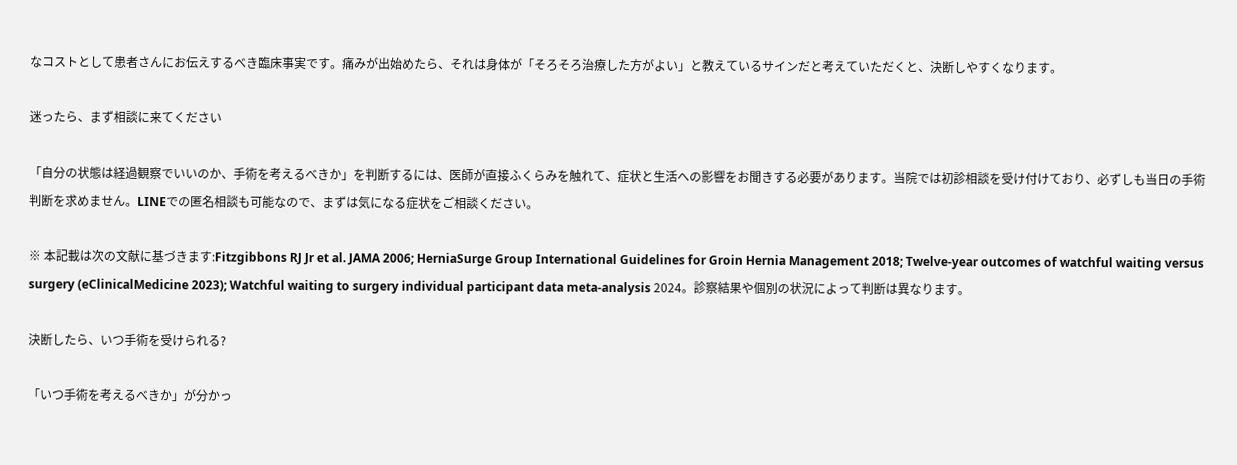なコストとして患者さんにお伝えするべき臨床事実です。痛みが出始めたら、それは身体が「そろそろ治療した方がよい」と教えているサインだと考えていただくと、決断しやすくなります。

迷ったら、まず相談に来てください

「自分の状態は経過観察でいいのか、手術を考えるべきか」を判断するには、医師が直接ふくらみを触れて、症状と生活への影響をお聞きする必要があります。当院では初診相談を受け付けており、必ずしも当日の手術判断を求めません。LINEでの匿名相談も可能なので、まずは気になる症状をご相談ください。

※ 本記載は次の文献に基づきます:Fitzgibbons RJ Jr et al. JAMA 2006; HerniaSurge Group International Guidelines for Groin Hernia Management 2018; Twelve-year outcomes of watchful waiting versus surgery (eClinicalMedicine 2023); Watchful waiting to surgery individual participant data meta-analysis 2024。診察結果や個別の状況によって判断は異なります。

決断したら、いつ手術を受けられる?

「いつ手術を考えるべきか」が分かっ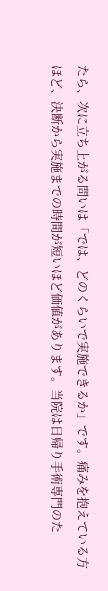たら、次に立ち上がる問いは「では、どのくらいで実施できるか」です。痛みを抱えている方ほど、決断から実施までの時間が短いほど価値があります。当院は日帰り手術専門のた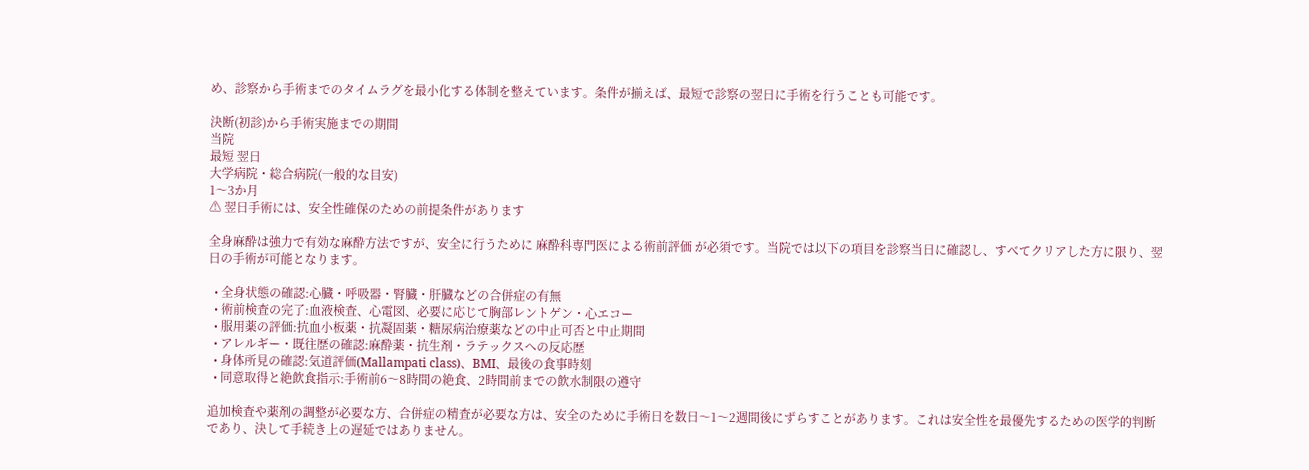め、診察から手術までのタイムラグを最小化する体制を整えています。条件が揃えば、最短で診察の翌日に手術を行うことも可能です。

決断(初診)から手術実施までの期間
当院
最短 翌日
大学病院・総合病院(一般的な目安)
1〜3か月
⚠ 翌日手術には、安全性確保のための前提条件があります

全身麻酔は強力で有効な麻酔方法ですが、安全に行うために 麻酔科専門医による術前評価 が必須です。当院では以下の項目を診察当日に確認し、すべてクリアした方に限り、翌日の手術が可能となります。

  • 全身状態の確認:心臓・呼吸器・腎臓・肝臓などの合併症の有無
  • 術前検査の完了:血液検査、心電図、必要に応じて胸部レントゲン・心エコー
  • 服用薬の評価:抗血小板薬・抗凝固薬・糖尿病治療薬などの中止可否と中止期間
  • アレルギー・既往歴の確認:麻酔薬・抗生剤・ラテックスへの反応歴
  • 身体所見の確認:気道評価(Mallampati class)、BMI、最後の食事時刻
  • 同意取得と絶飲食指示:手術前6〜8時間の絶食、2時間前までの飲水制限の遵守

追加検査や薬剤の調整が必要な方、合併症の精査が必要な方は、安全のために手術日を数日〜1〜2週間後にずらすことがあります。これは安全性を最優先するための医学的判断であり、決して手続き上の遅延ではありません。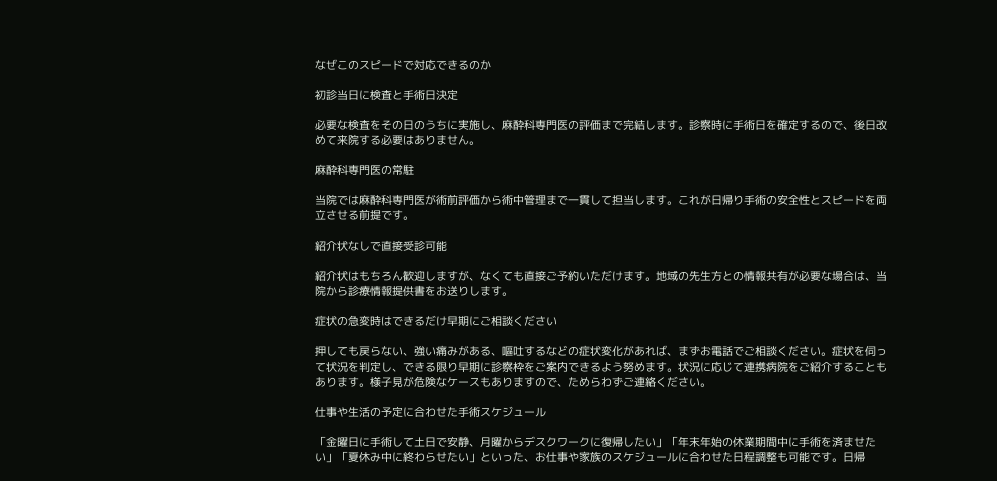なぜこのスピードで対応できるのか

初診当日に検査と手術日決定

必要な検査をその日のうちに実施し、麻酔科専門医の評価まで完結します。診察時に手術日を確定するので、後日改めて来院する必要はありません。

麻酔科専門医の常駐

当院では麻酔科専門医が術前評価から術中管理まで一貫して担当します。これが日帰り手術の安全性とスピードを両立させる前提です。

紹介状なしで直接受診可能

紹介状はもちろん歓迎しますが、なくても直接ご予約いただけます。地域の先生方との情報共有が必要な場合は、当院から診療情報提供書をお送りします。

症状の急変時はできるだけ早期にご相談ください

押しても戻らない、強い痛みがある、嘔吐するなどの症状変化があれば、まずお電話でご相談ください。症状を伺って状況を判定し、できる限り早期に診察枠をご案内できるよう努めます。状況に応じて連携病院をご紹介することもあります。様子見が危険なケースもありますので、ためらわずご連絡ください。

仕事や生活の予定に合わせた手術スケジュール

「金曜日に手術して土日で安静、月曜からデスクワークに復帰したい」「年末年始の休業期間中に手術を済ませたい」「夏休み中に終わらせたい」といった、お仕事や家族のスケジュールに合わせた日程調整も可能です。日帰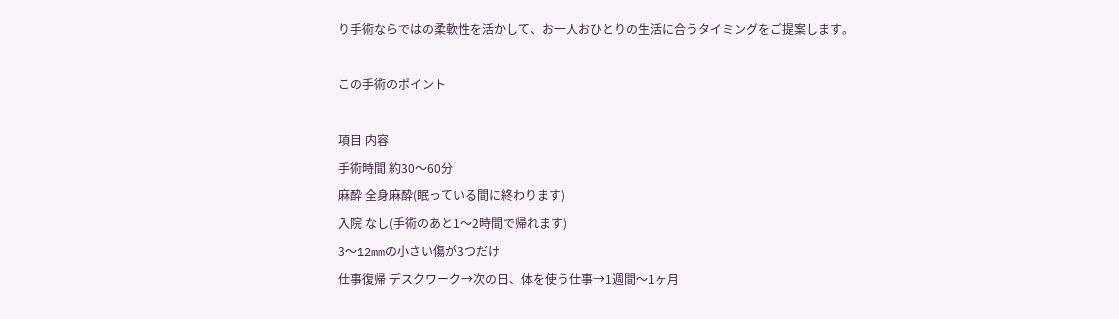り手術ならではの柔軟性を活かして、お一人おひとりの生活に合うタイミングをご提案します。

この手術のポイント

項目 内容
手術時間 約30〜60分
麻酔 全身麻酔(眠っている間に終わります)
入院 なし(手術のあと1〜2時間で帰れます)
3〜12mmの小さい傷が3つだけ
仕事復帰 デスクワーク→次の日、体を使う仕事→1週間〜1ヶ月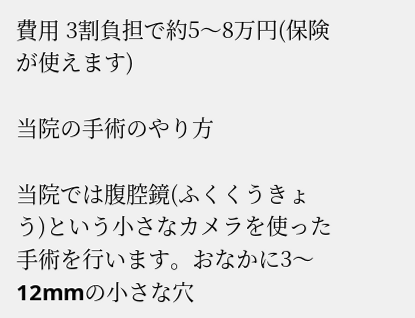費用 3割負担で約5〜8万円(保険が使えます)

当院の手術のやり方

当院では腹腔鏡(ふくくうきょう)という小さなカメラを使った手術を行います。おなかに3〜12mmの小さな穴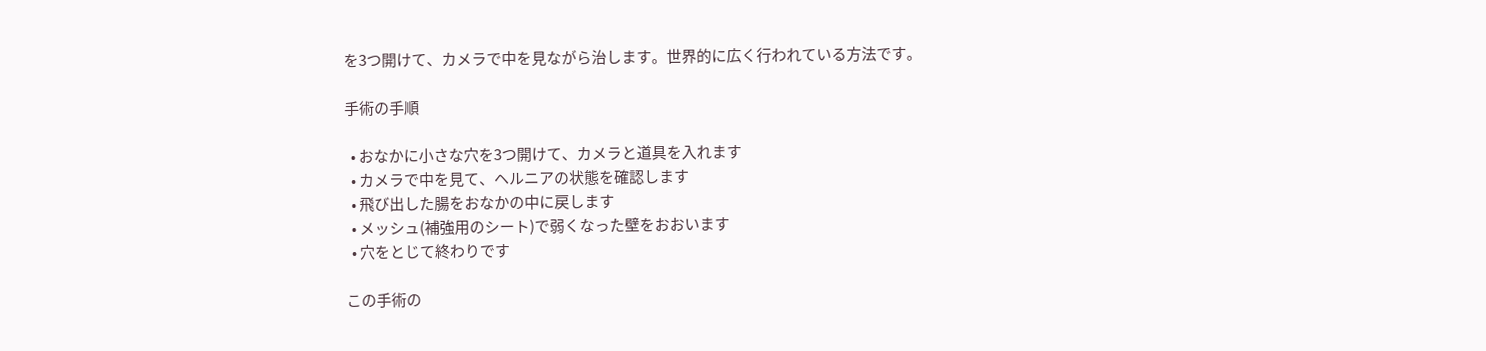を3つ開けて、カメラで中を見ながら治します。世界的に広く行われている方法です。

手術の手順

  • おなかに小さな穴を3つ開けて、カメラと道具を入れます
  • カメラで中を見て、ヘルニアの状態を確認します
  • 飛び出した腸をおなかの中に戻します
  • メッシュ(補強用のシート)で弱くなった壁をおおいます
  • 穴をとじて終わりです

この手術の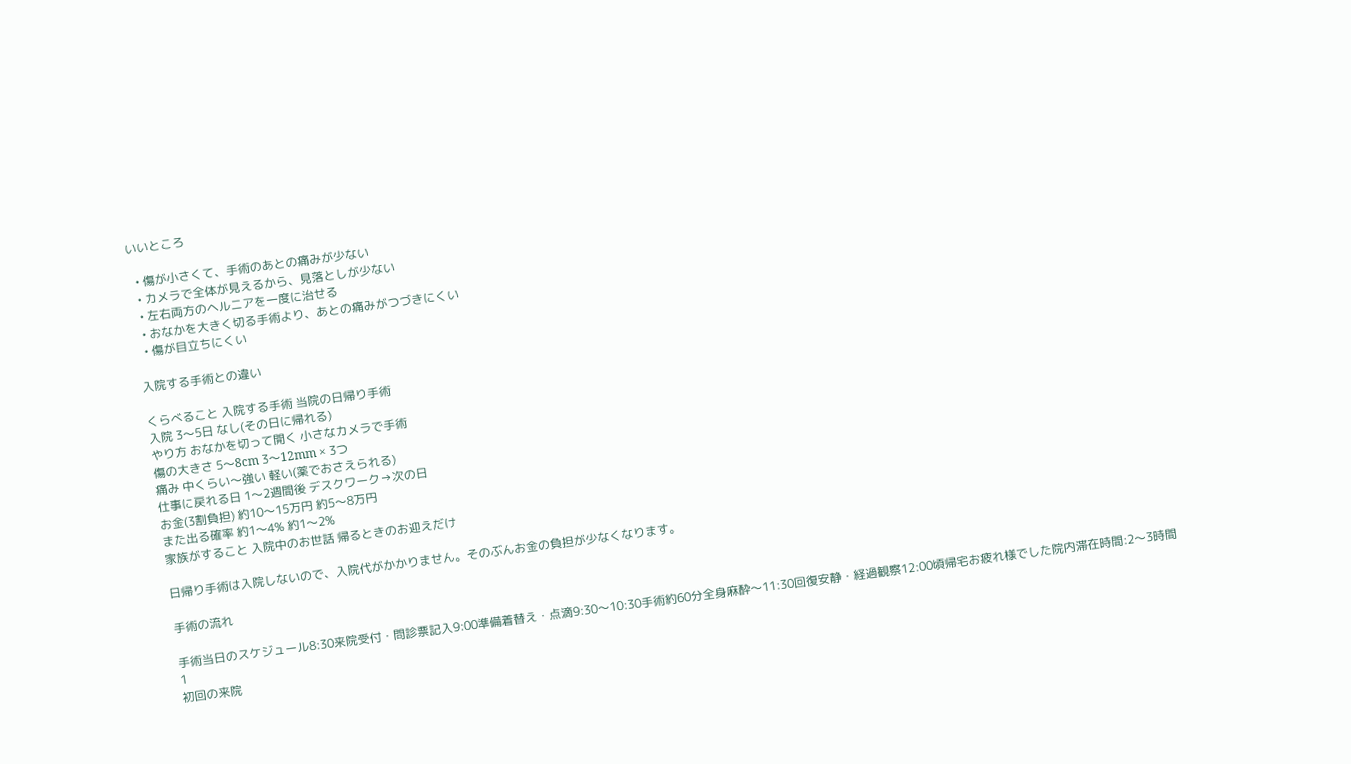いいところ

  • 傷が小さくて、手術のあとの痛みが少ない
  • カメラで全体が見えるから、見落としが少ない
  • 左右両方のヘルニアを一度に治せる
  • おなかを大きく切る手術より、あとの痛みがつづきにくい
  • 傷が目立ちにくい

入院する手術との違い

くらべること 入院する手術 当院の日帰り手術
入院 3〜5日 なし(その日に帰れる)
やり方 おなかを切って開く 小さなカメラで手術
傷の大きさ 5〜8cm 3〜12mm × 3つ
痛み 中くらい〜強い 軽い(薬でおさえられる)
仕事に戻れる日 1〜2週間後 デスクワーク→次の日
お金(3割負担) 約10〜15万円 約5〜8万円
また出る確率 約1〜4% 約1〜2%
家族がすること 入院中のお世話 帰るときのお迎えだけ

日帰り手術は入院しないので、入院代がかかりません。そのぶんお金の負担が少なくなります。

手術の流れ

手術当日のスケジュール8:30来院受付・問診票記入9:00準備着替え・点滴9:30〜10:30手術約60分全身麻酔〜11:30回復安静・経過観察12:00頃帰宅お疲れ様でした院内滞在時間:2〜3時間
1
初回の来院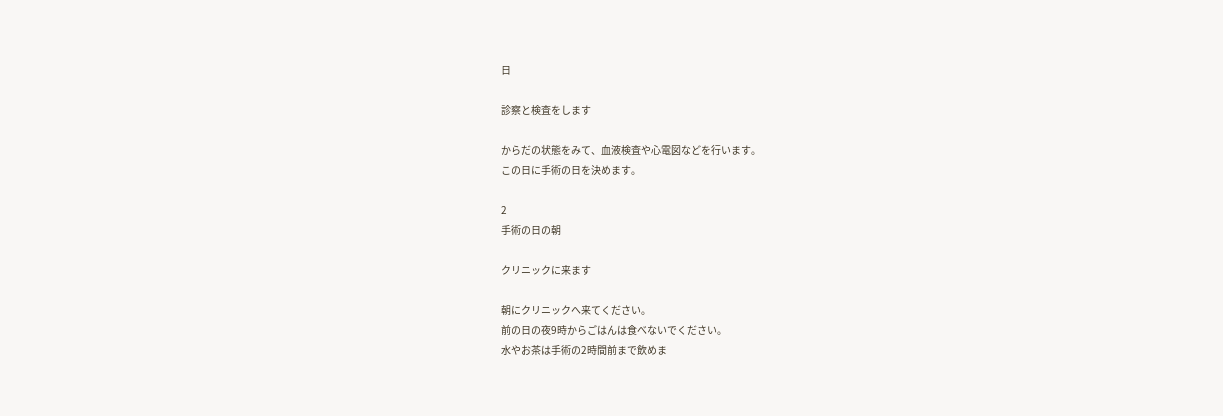日

診察と検査をします

からだの状態をみて、血液検査や心電図などを行います。
この日に手術の日を決めます。

2
手術の日の朝

クリニックに来ます

朝にクリニックへ来てください。
前の日の夜9時からごはんは食べないでください。
水やお茶は手術の2時間前まで飲めま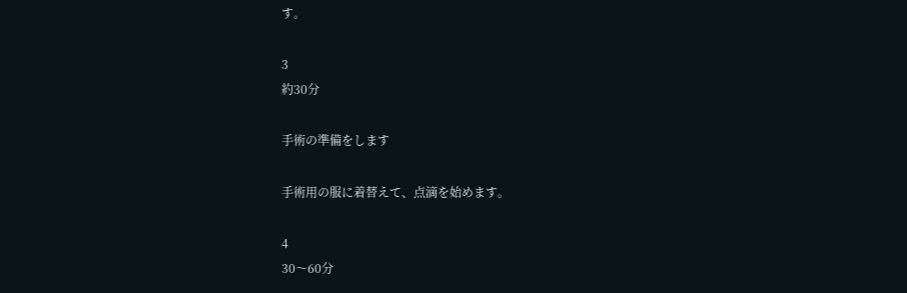す。

3
約30分

手術の準備をします

手術用の服に着替えて、点滴を始めます。

4
30〜60分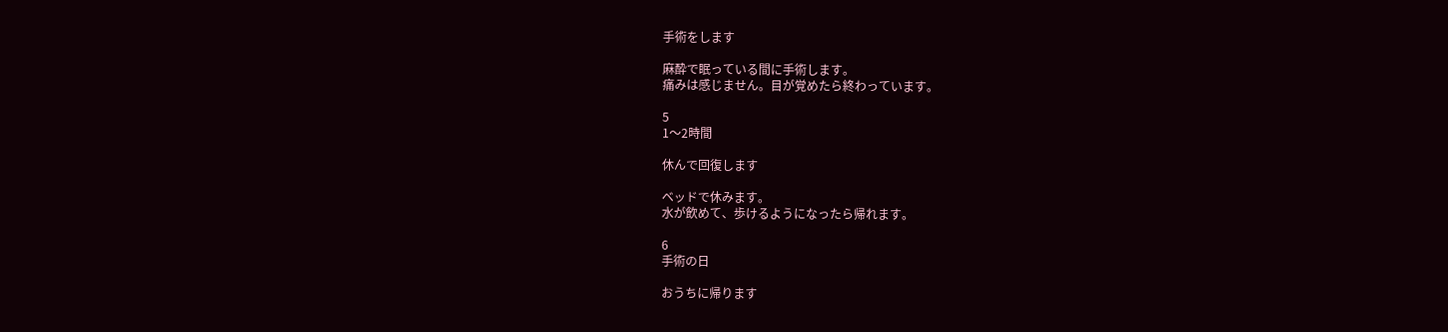手術をします

麻酔で眠っている間に手術します。
痛みは感じません。目が覚めたら終わっています。

5
1〜2時間

休んで回復します

ベッドで休みます。
水が飲めて、歩けるようになったら帰れます。

6
手術の日

おうちに帰ります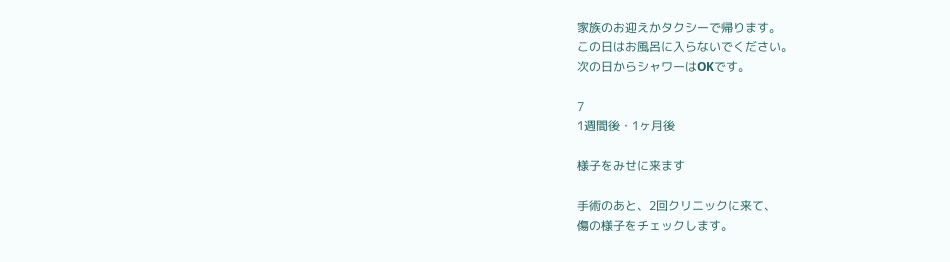家族のお迎えかタクシーで帰ります。
この日はお風呂に入らないでください。
次の日からシャワーはOKです。

7
1週間後・1ヶ月後

様子をみせに来ます

手術のあと、2回クリニックに来て、
傷の様子をチェックします。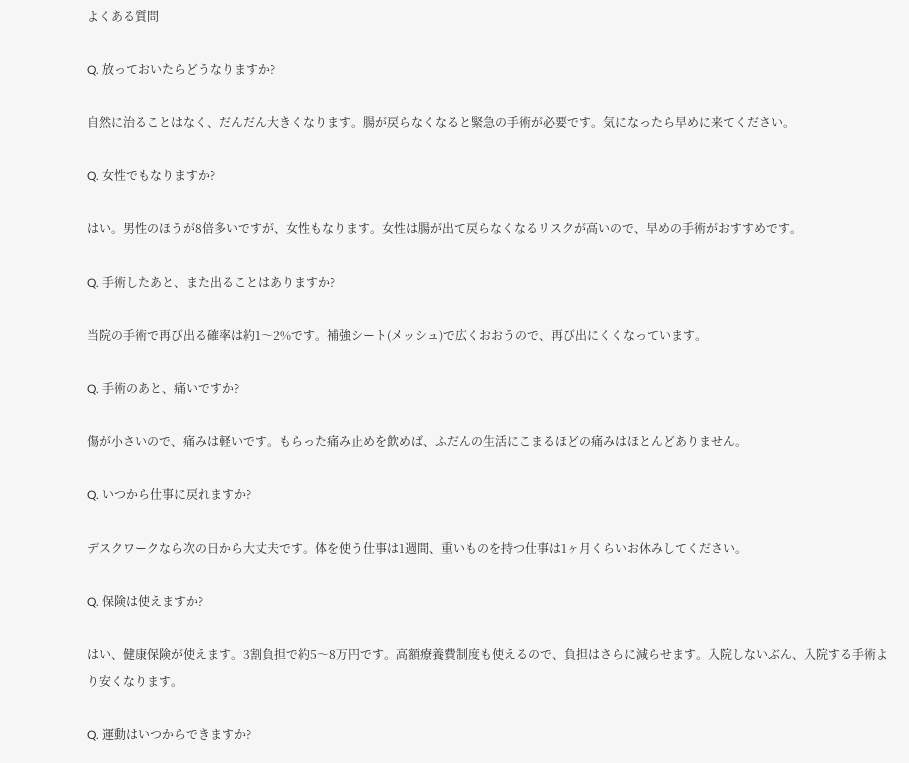よくある質問

Q. 放っておいたらどうなりますか?

自然に治ることはなく、だんだん大きくなります。腸が戻らなくなると緊急の手術が必要です。気になったら早めに来てください。

Q. 女性でもなりますか?

はい。男性のほうが8倍多いですが、女性もなります。女性は腸が出て戻らなくなるリスクが高いので、早めの手術がおすすめです。

Q. 手術したあと、また出ることはありますか?

当院の手術で再び出る確率は約1〜2%です。補強シート(メッシュ)で広くおおうので、再び出にくくなっています。

Q. 手術のあと、痛いですか?

傷が小さいので、痛みは軽いです。もらった痛み止めを飲めば、ふだんの生活にこまるほどの痛みはほとんどありません。

Q. いつから仕事に戻れますか?

デスクワークなら次の日から大丈夫です。体を使う仕事は1週間、重いものを持つ仕事は1ヶ月くらいお休みしてください。

Q. 保険は使えますか?

はい、健康保険が使えます。3割負担で約5〜8万円です。高額療養費制度も使えるので、負担はさらに減らせます。入院しないぶん、入院する手術より安くなります。

Q. 運動はいつからできますか?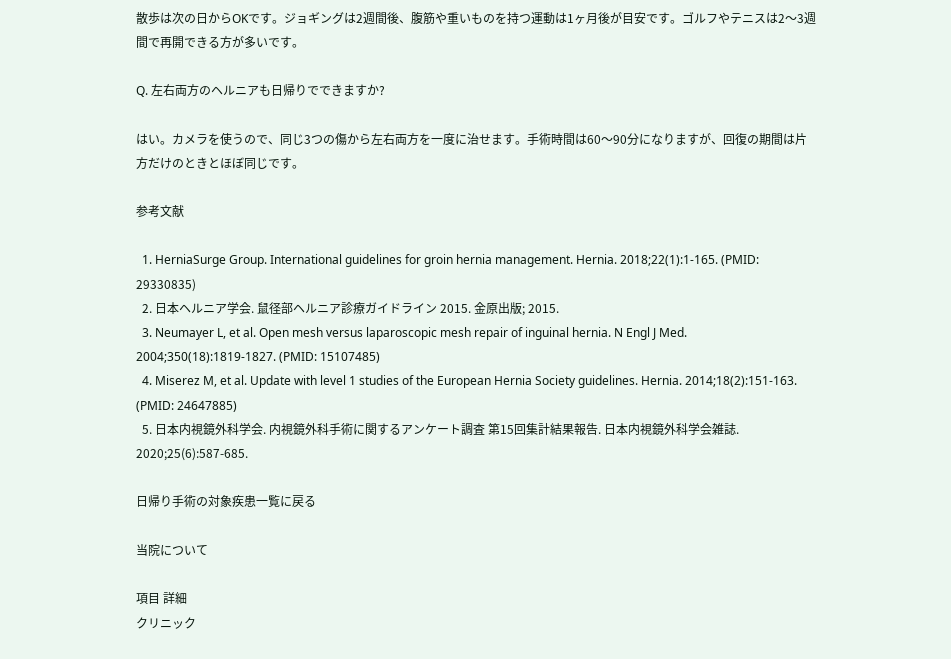散歩は次の日からOKです。ジョギングは2週間後、腹筋や重いものを持つ運動は1ヶ月後が目安です。ゴルフやテニスは2〜3週間で再開できる方が多いです。

Q. 左右両方のヘルニアも日帰りでできますか?

はい。カメラを使うので、同じ3つの傷から左右両方を一度に治せます。手術時間は60〜90分になりますが、回復の期間は片方だけのときとほぼ同じです。

参考文献

  1. HerniaSurge Group. International guidelines for groin hernia management. Hernia. 2018;22(1):1-165. (PMID: 29330835)
  2. 日本ヘルニア学会. 鼠径部ヘルニア診療ガイドライン 2015. 金原出版; 2015.
  3. Neumayer L, et al. Open mesh versus laparoscopic mesh repair of inguinal hernia. N Engl J Med. 2004;350(18):1819-1827. (PMID: 15107485)
  4. Miserez M, et al. Update with level 1 studies of the European Hernia Society guidelines. Hernia. 2014;18(2):151-163. (PMID: 24647885)
  5. 日本内視鏡外科学会. 内視鏡外科手術に関するアンケート調査 第15回集計結果報告. 日本内視鏡外科学会雑誌. 2020;25(6):587-685.

日帰り手術の対象疾患一覧に戻る

当院について

項目 詳細
クリニック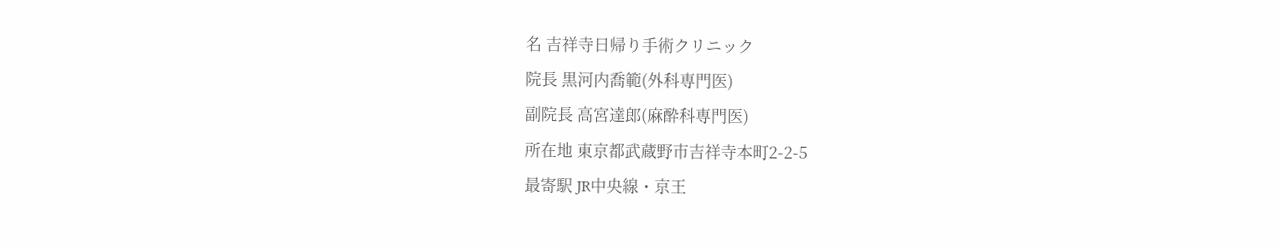名 吉祥寺日帰り手術クリニック
院長 黒河内喬範(外科専門医)
副院長 高宮達郎(麻酔科専門医)
所在地 東京都武蔵野市吉祥寺本町2-2-5
最寄駅 JR中央線・京王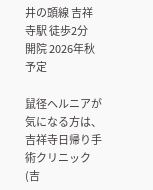井の頭線 吉祥寺駅 徒歩2分
開院 2026年秋予定

鼠径ヘルニアが気になる方は、吉祥寺日帰り手術クリニック(吉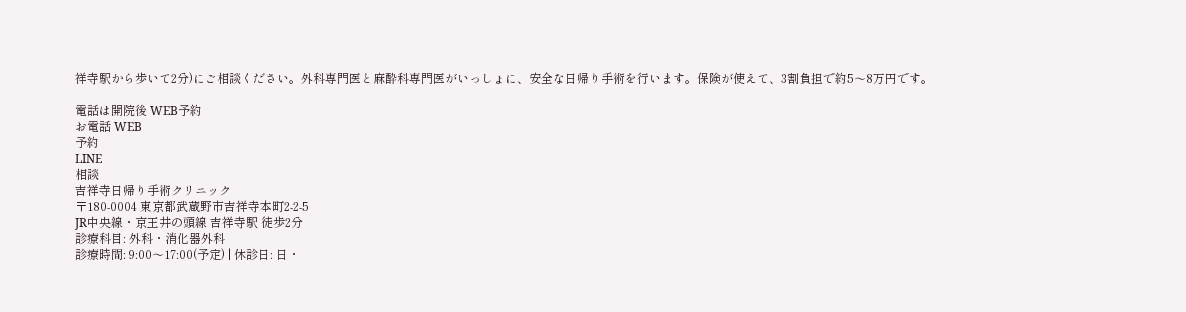祥寺駅から歩いて2分)にご相談ください。外科専門医と麻酔科専門医がいっしょに、安全な日帰り手術を行います。保険が使えて、3割負担で約5〜8万円です。

電話は開院後 WEB予約
お電話 WEB
予約
LINE
相談
吉祥寺日帰り手術クリニック
〒180-0004 東京都武蔵野市吉祥寺本町2-2-5
JR中央線・京王井の頭線 吉祥寺駅 徒歩2分
診療科目: 外科・消化器外科
診療時間: 9:00〜17:00(予定) | 休診日: 日・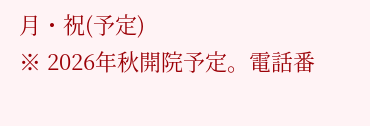月・祝(予定)
※ 2026年秋開院予定。電話番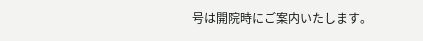号は開院時にご案内いたします。